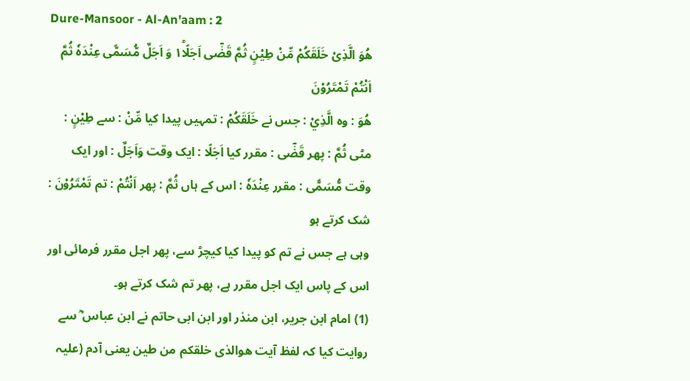Dure-Mansoor - Al-An'aam : 2
هُوَ الَّذِیْ خَلَقَكُمْ مِّنْ طِیْنٍ ثُمَّ قَضٰۤى اَجَلًا١ؕ وَ اَجَلٌ مُّسَمًّى عِنْدَهٗ ثُمَّ اَنْتُمْ تَمْتَرُوْنَ
هُوَ : وہ الَّذِيْ : جس نے خَلَقَكُمْ : تمہیں پیدا کیا مِّنْ : سے طِيْنٍ : مٹی ثُمَّ : پھر قَضٰٓى : مقرر کیا اَجَلًا : ایک وقت وَاَجَلٌ : اور ایک وقت مُّسَمًّى : مقرر عِنْدَهٗ : اس کے ہاں ثُمَّ : پھر اَنْتُمْ : تم تَمْتَرُوْنَ : شک کرتے ہو
وہی ہے جس نے تم کو پیدا کیا کیچڑ سے، پھر اجل مقرر فرمائی اور اس کے پاس ایک اجل مقرر ہے، پھر تم شک کرتے ہو۔
(1) امام ابن جریر، ابن منذر اور ابن ابی حاتم نے ابن عباس ؓ سے روایت کیا کہ لفظ آیت ھوالذی خلقکم من طین یعنی آدم (علیہ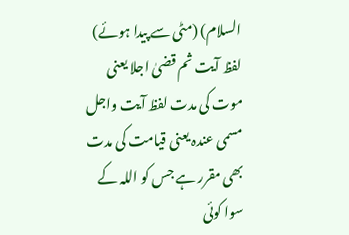السلام) (مٹی سے پیدا ہوئے) لفظ آیت ثم قضیٰ اجلا یعنی موت کی مدت لفظ آیت واجل مسمی عندہ یعنی قیامت کی مدت بھی مقرر ہے جس کو اللہ کے سوا کوئی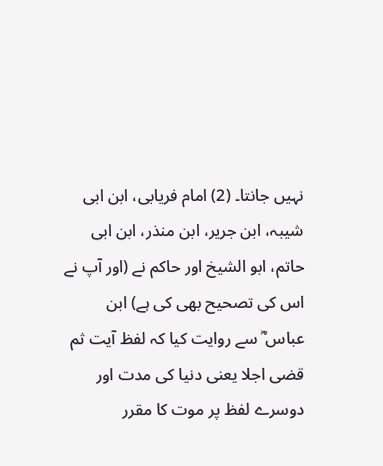نہیں جانتا۔ (2) امام فریابی، ابن ابی شیبہ، ابن جریر، ابن منذر، ابن ابی حاتم، ابو الشیخ اور حاکم نے (اور آپ نے اس کی تصحیح بھی کی ہے) ابن عباس ؓ سے روایت کیا کہ لفظ آیت ثم قضی اجلا یعنی دنیا کی مدت اور دوسرے لفظ پر موت کا مقرر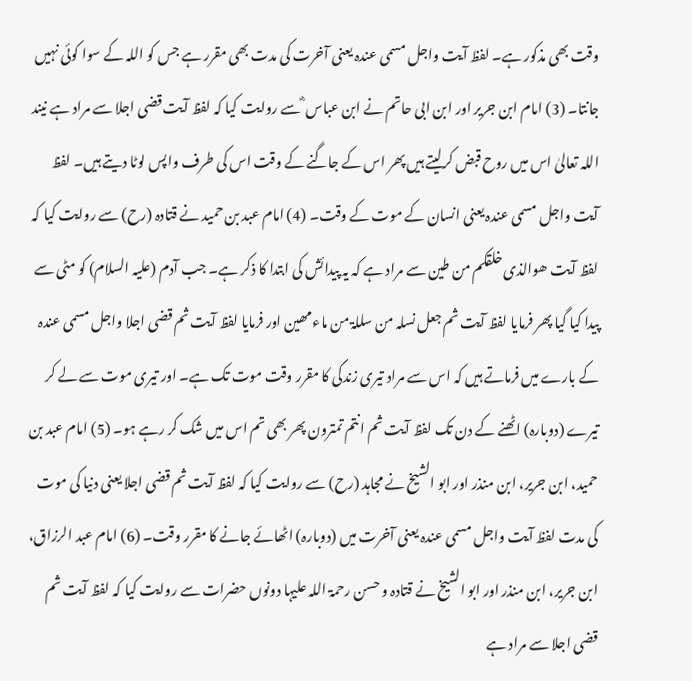وقت بھی مذکور ہے۔ لفظ آیت واجل مسمی عندہ یعنی آخرت کی مدت بھی مقرر ہے جس کو اللہ کے سوا کوئی نہیں جانتا۔ (3) امام ابن جریر اور ابن ابی حاتم نے ابن عباس ؓ سے روایت کیا کہ لفظ آیت قضی اجلا سے مراد ہے نیند اللہ تعالیٰ اس میں روح قبض کرلیتے ہیں پھر اس کے جاگنے کے وقت اس کی طرف واپس لوٹا دیتے ہیں۔ لفظ آیت واجل مسمی عندہ یعنی انسان کے موت کے وقت۔ (4) امام عبد بن حمید نے قتادہ (رح) سے روایت کیا کہ لفظ آیت ھوالذی خلقکم من طین سے مراد ہے کہ یہ پیدائش کی ابتدا کا ذکر ہے۔ جب آدم (علیہ السلام) کو مٹی سے پیدا کیا گیا پھر فرمایا لفظ آیت ثم جعل نسلہ من سللۃ من ماء مھین اور فرمایا لفظ آیت ثم قضی اجلا واجل مسمی عندہ کے بارے میں فرماتے ہیں کہ اس سے مراد تیری زندگی کا مقرر وقت موت تک ہے۔ اور تیری موت سے لے کر تیرے (دوبارہ) اٹھنے کے دن تک لفظ آیت ثم انتم تمترون پھر بھی تم اس میں شک کر رہے ہو۔ (5) امام عبد بن حمید، ابن جریر، ابن منذر اور ابو الشیخ نے مجاہد (رح) سے روایت کیا کہ لفظ آیت ثم قضی اجلا یعنی دنیا کی موت کی مدت لفظ آیت واجل مسمی عندہ یعنی آخرت میں (دوبارہ) اٹھائے جانے کا مقرر وقت۔ (6) امام عبد الرزاق، ابن جریر، ابن منذر اور ابو الشیخ نے قتادہ و حسن رحمۃ اللہ علیہا دونوں حضرات سے روایت کیا کہ لفظ آیت ثم قضی اجلا سے مراد ہے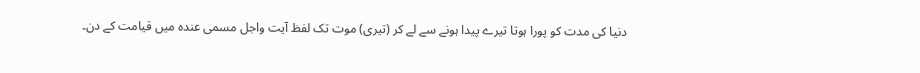دنیا کی مدت کو پورا ہوتا تیرے پیدا ہونے سے لے کر (تیری) موت تک لفظ آیت واجل مسمی عندہ میں قیامت کے دن۔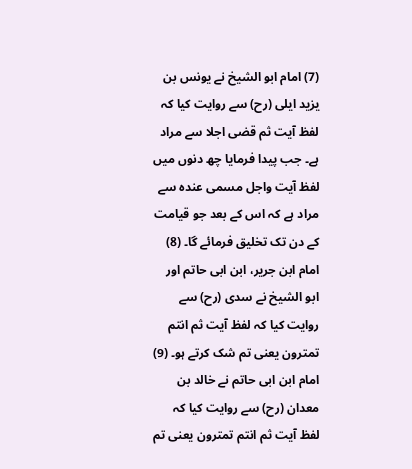(7) امام ابو الشیخ نے یونس بن یزید ایلی (رح) سے روایت کیا کہ لفظ آیت ثم قضی اجلا سے مراد ہے۔ جب پیدا فرمایا چھ دنوں میں لفظ آیت واجل مسمی عندہ سے مراد ہے کہ اس کے بعد جو قیامت کے دن تک تخلیق فرمائے گا۔ (8) امام ابن جریر، ابن ابی حاتم اور ابو الشیخ نے سدی (رح) سے روایت کیا کہ لفظ آیت ثم انتم تمترون یعنی تم شک کرتے ہو۔ (9) امام ابن ابی حاتم نے خالد بن معدان (رح) سے روایت کیا کہ لفظ آیت ثم انتم تمترون یعنی تم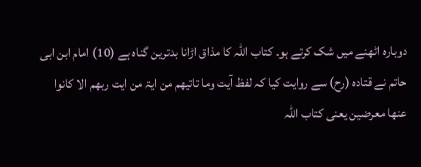دوبارہ اٹھنے میں شک کرتے ہو۔ کتاب اللہ کا مذاق اڑانا بدترین گناہ ہے (10) امام ابن ابی حاتم نے قتادہ (رح) سے روایت کیا کہ لفظ آیت وما تاتیھم من ایۃ من ایت ربھم الا کانوا عنھا معرضین یعنی کتاب اللہ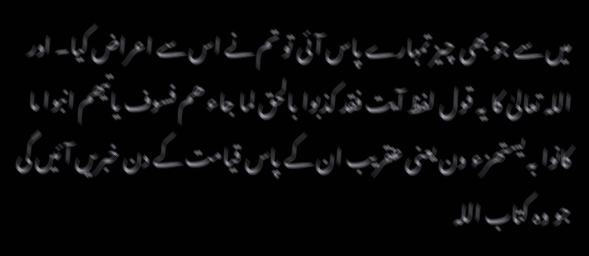میں سے جو بھی چیز تمہارے پاس آئی تو تم نے اس سے اعراض کیا۔ اور اللہ تعالیٰ کا یہ قول لفظ آیت فقد کذبوا بالحق لما جاء ھم فسوف یاتیھم انبوا ما کانوا بہ یستھزء ون یعنی عنقریب ان کے پاس قیامت کے دن خبریں آئیں گی جو وہ کتاب اللہ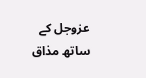عزوجل کے ساتھ مذاق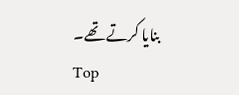بنایا کرتے تھے۔
Top